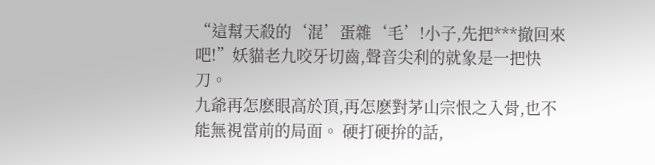“這幫天殺的‘混’蛋雜‘毛’!小子,先把***撤回來吧!”妖貓老九咬牙切齒,聲音尖利的就象是一把快刀。
九爺再怎麽眼高於頂,再怎麽對茅山宗恨之入骨,也不能無視當前的局面。 硬打硬拚的話,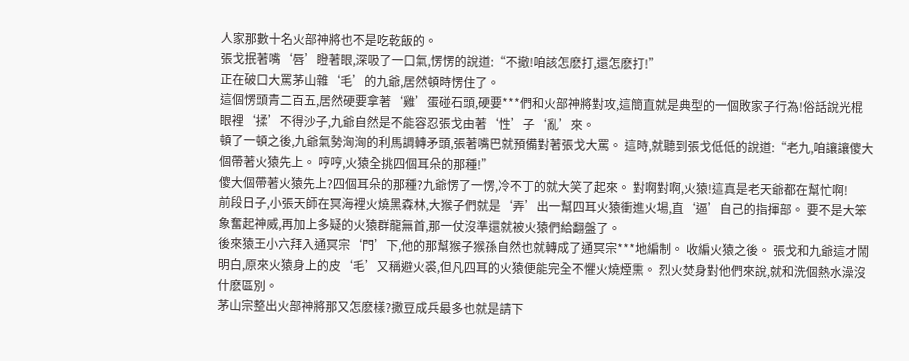人家那數十名火部神將也不是吃乾飯的。
張戈抿著嘴‘唇’瞪著眼,深吸了一口氣,愣愣的說道:“不撤!咱該怎麽打,還怎麽打!”
正在破口大罵茅山雜‘毛’的九爺,居然頓時愣住了。
這個愣頭青二百五,居然硬要拿著‘雞’蛋碰石頭,硬要***們和火部神將對攻,這簡直就是典型的一個敗家子行為!俗話說光棍眼裡‘揉’不得沙子,九爺自然是不能容忍張戈由著‘性’子‘亂’來。
頓了一頓之後,九爺氣勢洶洶的利馬調轉矛頭,張著嘴巴就預備對著張戈大罵。 這時,就聽到張戈低低的說道:“老九,咱讓讓傻大個帶著火猿先上。 哼哼,火猿全挑四個耳朵的那種!”
傻大個帶著火猿先上?四個耳朵的那種?九爺愣了一愣,冷不丁的就大笑了起來。 對啊對啊,火猿!這真是老天爺都在幫忙啊!
前段日子,小張天師在冥海裡火燒黑森林,大猴子們就是‘弄’出一幫四耳火猿衝進火場,直‘逼’自己的指揮部。 要不是大笨象奮起神威,再加上多疑的火猿群龍無首,那一仗沒準還就被火猿們給翻盤了。
後來猿王小六拜入通冥宗‘門’下,他的那幫猴子猴孫自然也就轉成了通冥宗***地編制。 收編火猿之後。 張戈和九爺這才鬧明白,原來火猿身上的皮‘毛’又稱避火裘,但凡四耳的火猿便能完全不懼火燒煙熏。 烈火焚身對他們來說,就和洗個熱水澡沒什麽區別。
茅山宗整出火部神將那又怎麽樣?撒豆成兵最多也就是請下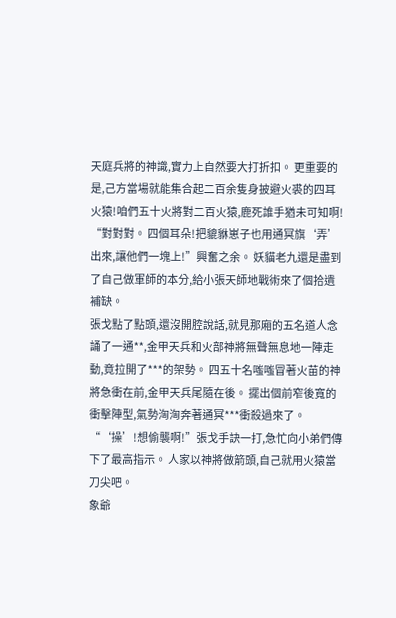天庭兵將的神識,實力上自然要大打折扣。 更重要的是,己方當場就能集合起二百余隻身披避火裘的四耳火猿!咱們五十火將對二百火猿,鹿死誰手猶未可知啊!
“對對對。 四個耳朵!把貔貅崽子也用通冥旗‘弄’出來,讓他們一塊上!”興奮之余。 妖貓老九還是盡到了自己做軍師的本分,給小張天師地戰術來了個拾遺補缺。
張戈點了點頭,還沒開腔說話,就見那廂的五名道人念誦了一通**,金甲天兵和火部神將無聲無息地一陣走動,竟拉開了***的架勢。 四五十名嗤嗤冒著火苗的神將急衝在前,金甲天兵尾隨在後。 擺出個前窄後寬的衝擊陣型,氣勢洶洶奔著通冥***衝殺過來了。
“‘操’!想偷襲啊!”張戈手訣一打,急忙向小弟們傳下了最高指示。 人家以神將做箭頭,自己就用火猿當刀尖吧。
象爺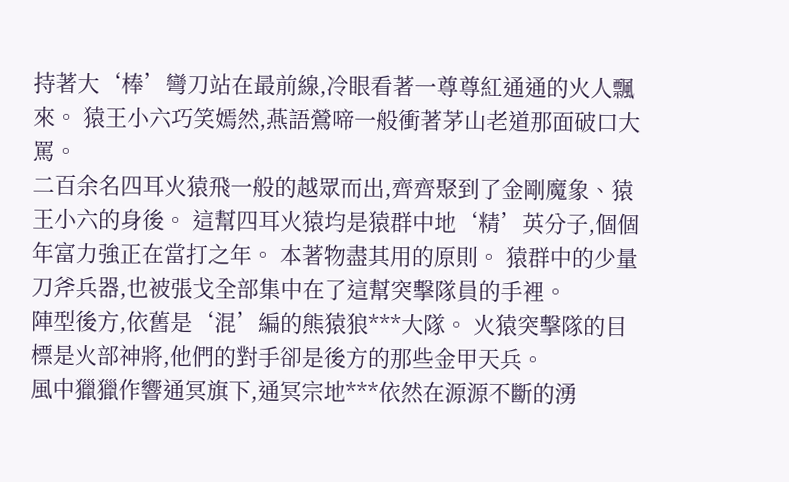持著大‘棒’彎刀站在最前線,冷眼看著一尊尊紅通通的火人飄來。 猿王小六巧笑嫣然,燕語鶯啼一般衝著茅山老道那面破口大罵。
二百余名四耳火猿飛一般的越眾而出,齊齊聚到了金剛魔象、猿王小六的身後。 這幫四耳火猿均是猿群中地‘精’英分子,個個年富力強正在當打之年。 本著物盡其用的原則。 猿群中的少量刀斧兵器,也被張戈全部集中在了這幫突擊隊員的手裡。
陣型後方,依舊是‘混’編的熊猿狼***大隊。 火猿突擊隊的目標是火部神將,他們的對手卻是後方的那些金甲天兵。
風中獵獵作響通冥旗下,通冥宗地***依然在源源不斷的湧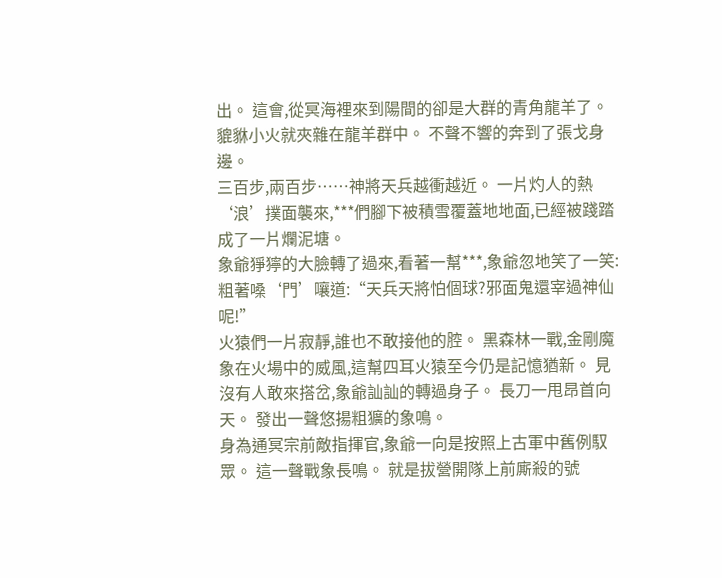出。 這會,從冥海裡來到陽間的卻是大群的青角龍羊了。 貔貅小火就夾雜在龍羊群中。 不聲不響的奔到了張戈身邊。
三百步,兩百步……神將天兵越衝越近。 一片灼人的熱‘浪’撲面襲來,***們腳下被積雪覆蓋地地面,已經被踐踏成了一片爛泥塘。
象爺猙獰的大臉轉了過來,看著一幫***,象爺忽地笑了一笑:粗著嗓‘門’嚷道:“天兵天將怕個球?邪面鬼還宰過神仙呢!”
火猿們一片寂靜,誰也不敢接他的腔。 黑森林一戰,金剛魔象在火場中的威風,這幫四耳火猿至今仍是記憶猶新。 見沒有人敢來搭岔,象爺訕訕的轉過身子。 長刀一甩昂首向天。 發出一聲悠揚粗獷的象鳴。
身為通冥宗前敵指揮官,象爺一向是按照上古軍中舊例馭眾。 這一聲戰象長鳴。 就是拔營開隊上前廝殺的號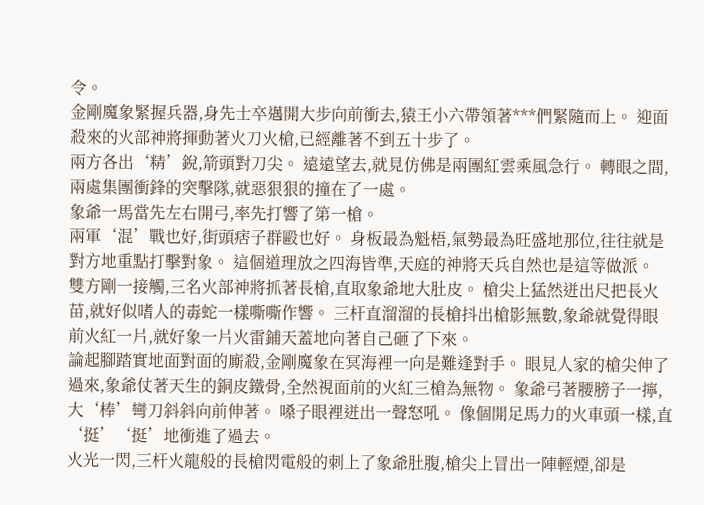令。
金剛魔象緊握兵器,身先士卒邁開大步向前衝去,猿王小六帶領著***們緊隨而上。 迎面殺來的火部神將揮動著火刀火槍,已經離著不到五十步了。
兩方各出‘精’銳,箭頭對刀尖。 遠遠望去,就見仿佛是兩團紅雲乘風急行。 轉眼之間,兩處集團衝鋒的突擊隊,就惡狠狠的撞在了一處。
象爺一馬當先左右開弓,率先打響了第一槍。
兩軍‘混’戰也好,街頭痞子群毆也好。 身板最為魁梧,氣勢最為旺盛地那位,往往就是對方地重點打擊對象。 這個道理放之四海皆準,天庭的神將天兵自然也是這等做派。
雙方剛一接觸,三名火部神將抓著長槍,直取象爺地大肚皮。 槍尖上猛然迸出尺把長火苗,就好似嗜人的毒蛇一樣嘶嘶作響。 三杆直溜溜的長槍抖出槍影無數,象爺就覺得眼前火紅一片,就好象一片火雷鋪天蓋地向著自己砸了下來。
論起腳踏實地面對面的廝殺,金剛魔象在冥海裡一向是難逢對手。 眼見人家的槍尖伸了過來,象爺仗著天生的銅皮鐵骨,全然視面前的火紅三槍為無物。 象爺弓著腰膀子一擰,大‘棒’彎刀斜斜向前伸著。 嗓子眼裡迸出一聲怒吼。 像個開足馬力的火車頭一樣,直‘挺’‘挺’地衝進了過去。
火光一閃,三杆火龍般的長槍閃電般的刺上了象爺肚腹,槍尖上冒出一陣輕煙,卻是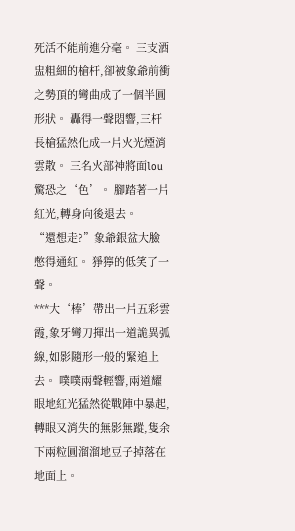死活不能前進分毫。 三支酒盅粗細的槍杆,卻被象爺前衝之勢頂的彎曲成了一個半圓形狀。 轟得一聲悶響,三杆長槍猛然化成一片火光煙消雲散。 三名火部神將面lou驚恐之‘色’。 腳踏著一片紅光,轉身向後退去。
“還想走?”象爺銀盆大臉憋得通紅。 猙獰的低笑了一聲。
***大‘棒’帶出一片五彩雲霞,象牙彎刀揮出一道詭異弧線,如影隨形一般的緊追上去。 噗噗兩聲輕響,兩道耀眼地紅光猛然從戰陣中暴起,轉眼又消失的無影無蹤,隻余下兩粒圓溜溜地豆子掉落在地面上。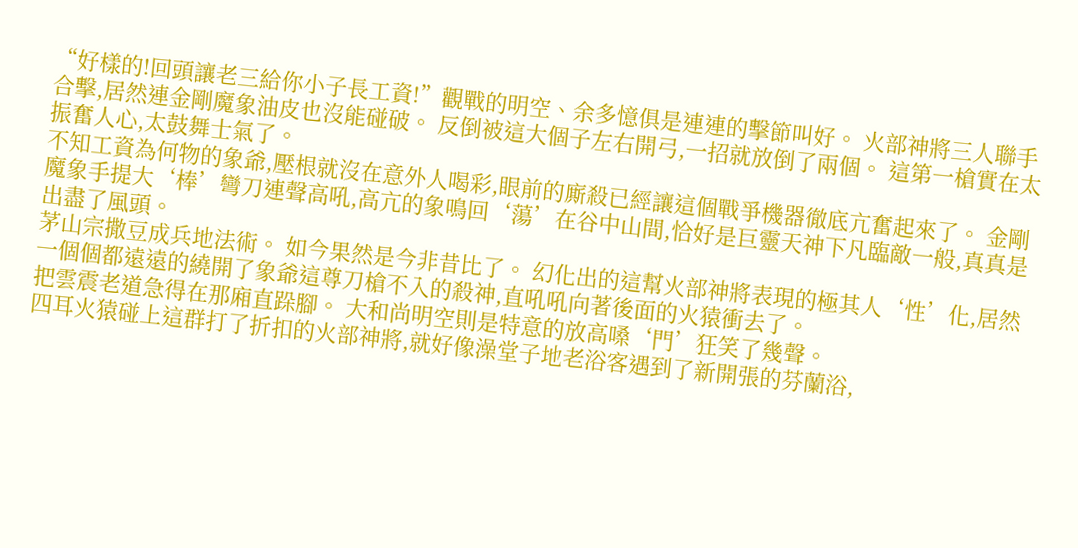“好樣的!回頭讓老三給你小子長工資!”觀戰的明空、余多憶俱是連連的擊節叫好。 火部神將三人聯手合擊,居然連金剛魔象油皮也沒能碰破。 反倒被這大個子左右開弓,一招就放倒了兩個。 這第一槍實在太振奮人心,太鼓舞士氣了。
不知工資為何物的象爺,壓根就沒在意外人喝彩,眼前的廝殺已經讓這個戰爭機器徹底亢奮起來了。 金剛魔象手提大‘棒’彎刀連聲高吼,高亢的象鳴回‘蕩’在谷中山間,恰好是巨靈天神下凡臨敵一般,真真是出盡了風頭。
茅山宗撒豆成兵地法術。 如今果然是今非昔比了。 幻化出的這幫火部神將表現的極其人‘性’化,居然一個個都遠遠的繞開了象爺這尊刀槍不入的殺神,直吼吼向著後面的火猿衝去了。
把雲震老道急得在那廂直跺腳。 大和尚明空則是特意的放高嗓‘門’狂笑了幾聲。
四耳火猿碰上這群打了折扣的火部神將,就好像澡堂子地老浴客遇到了新開張的芬蘭浴,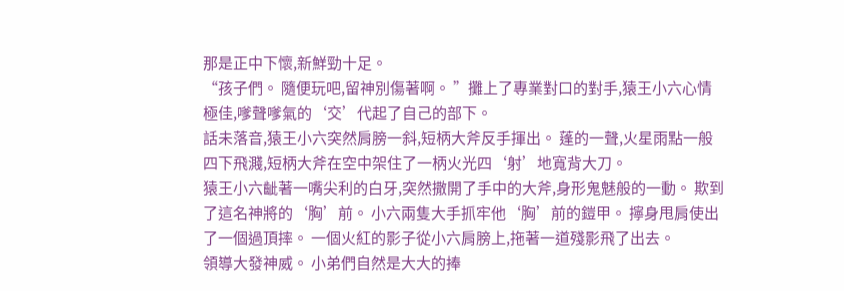那是正中下懷,新鮮勁十足。
“孩子們。 隨便玩吧,留神別傷著啊。 ”攤上了專業對口的對手,猿王小六心情極佳,嗲聲嗲氣的‘交’代起了自己的部下。
話未落音,猿王小六突然肩膀一斜,短柄大斧反手揮出。 蓬的一聲,火星雨點一般四下飛濺,短柄大斧在空中架住了一柄火光四‘射’地寬背大刀。
猿王小六齜著一嘴尖利的白牙,突然撒開了手中的大斧,身形鬼魅般的一動。 欺到了這名神將的‘胸’前。 小六兩隻大手抓牢他‘胸’前的鎧甲。 擰身甩肩使出了一個過頂摔。 一個火紅的影子從小六肩膀上,拖著一道殘影飛了出去。
領導大發神威。 小弟們自然是大大的捧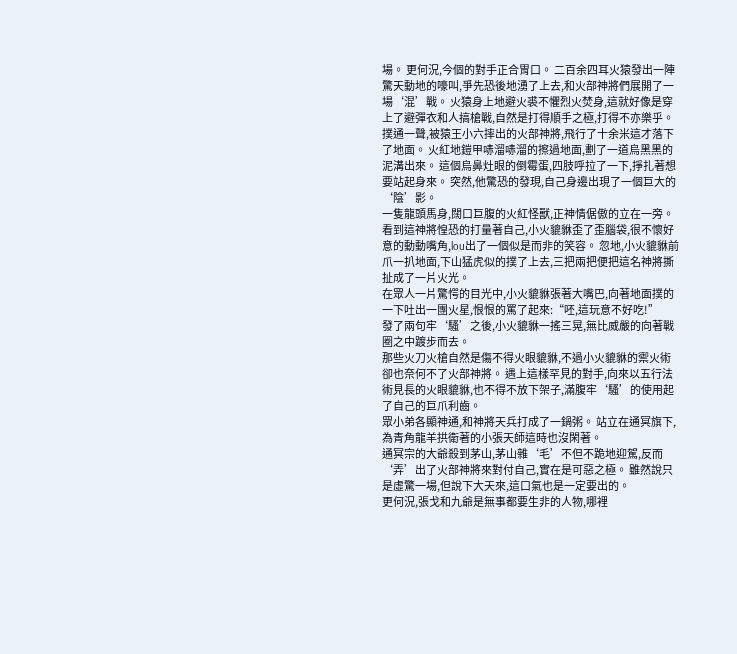場。 更何況,今個的對手正合胃口。 二百余四耳火猿發出一陣驚天動地的嚎叫,爭先恐後地湧了上去,和火部神將們展開了一場‘混’戰。 火猿身上地避火裘不懼烈火焚身,這就好像是穿上了避彈衣和人搞槍戰,自然是打得順手之極,打得不亦樂乎。
撲通一聲,被猿王小六摔出的火部神將,飛行了十余米這才落下了地面。 火紅地鎧甲哧溜哧溜的擦過地面,劃了一道烏黑黑的泥溝出來。 這個烏鼻灶眼的倒霉蛋,四肢呼拉了一下,掙扎著想要站起身來。 突然,他驚恐的發現,自己身邊出現了一個巨大的‘陰’影。
一隻龍頭馬身,闊口巨腹的火紅怪獸,正神情倨傲的立在一旁。
看到這神將惶恐的打量著自己,小火貔貅歪了歪腦袋,很不懷好意的動動嘴角,lou出了一個似是而非的笑容。 忽地,小火貔貅前爪一扒地面,下山猛虎似的撲了上去,三把兩把便把這名神將撕扯成了一片火光。
在眾人一片驚愕的目光中,小火貔貅張著大嘴巴,向著地面撲的一下吐出一團火星,恨恨的罵了起來:“呸,這玩意不好吃!”
發了兩句牢‘騷’之後,小火貔貅一搖三晃,無比威嚴的向著戰圈之中踱步而去。
那些火刀火槍自然是傷不得火眼貔貅,不過小火貔貅的禦火術卻也奈何不了火部神將。 遇上這樣罕見的對手,向來以五行法術見長的火眼貔貅,也不得不放下架子,滿腹牢‘騷’的使用起了自己的巨爪利齒。
眾小弟各顯神通,和神將天兵打成了一鍋粥。 站立在通冥旗下,為青角龍羊拱衛著的小張天師這時也沒閑著。
通冥宗的大爺殺到茅山,茅山雜‘毛’不但不跪地迎駕,反而‘弄’出了火部神將來對付自己,實在是可惡之極。 雖然說只是虛驚一場,但說下大天來,這口氣也是一定要出的。
更何況,張戈和九爺是無事都要生非的人物,哪裡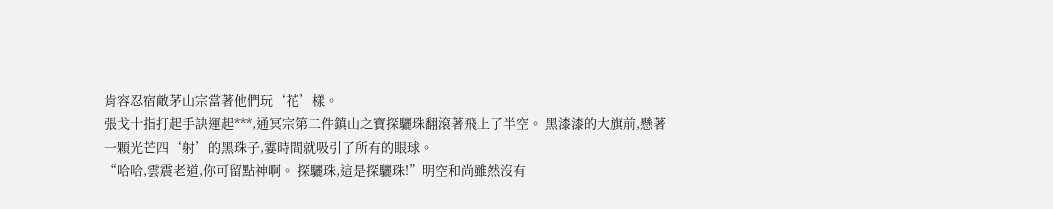肯容忍宿敵茅山宗當著他們玩‘花’樣。
張戈十指打起手訣運起***,通冥宗第二件鎮山之寶探驪珠翻滾著飛上了半空。 黑漆漆的大旗前,懸著一顆光芒四‘射’的黑珠子,霎時間就吸引了所有的眼球。
“哈哈,雲震老道,你可留點神啊。 探驪珠,這是探驪珠!”明空和尚雖然沒有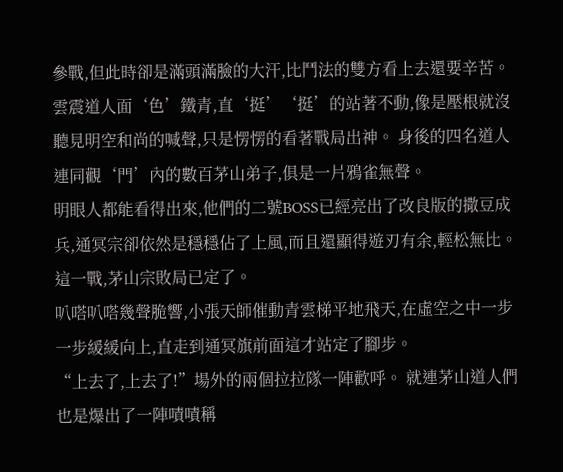參戰,但此時卻是滿頭滿臉的大汗,比鬥法的雙方看上去還要辛苦。
雲震道人面‘色’鐵青,直‘挺’‘挺’的站著不動,像是壓根就沒聽見明空和尚的喊聲,只是愣愣的看著戰局出神。 身後的四名道人連同觀‘門’內的數百茅山弟子,俱是一片鴉雀無聲。
明眼人都能看得出來,他們的二號BOSS已經亮出了改良版的撒豆成兵,通冥宗卻依然是穩穩佔了上風,而且還顯得遊刃有余,輕松無比。 這一戰,茅山宗敗局已定了。
叭嗒叭嗒幾聲脆響,小張天師催動青雲梯平地飛天,在虛空之中一步一步緩緩向上,直走到通冥旗前面這才站定了腳步。
“上去了,上去了!”場外的兩個拉拉隊一陣歡呼。 就連茅山道人們也是爆出了一陣嘖嘖稱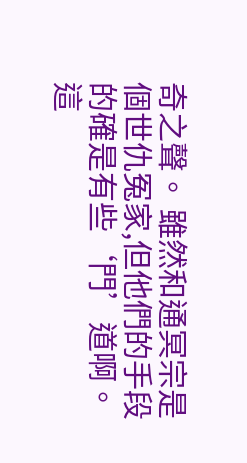奇之聲。 雖然和通冥宗是個世仇冤家,但他們的手段的確是有些‘門’道啊。 這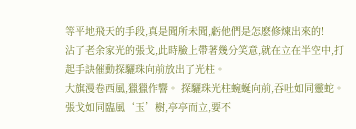等平地飛天的手段,真是聞所未聞,虧他們是怎麽修煉出來的!
沾了老余家光的張戈,此時臉上帶著幾分笑意,就在立在半空中,打起手訣催動探驪珠向前放出了光柱。
大旗漫卷西風,獵獵作響。 探驪珠光柱蜿蜒向前,吞吐如同靈蛇。 張戈如同臨風‘玉’樹,亭亭而立,要不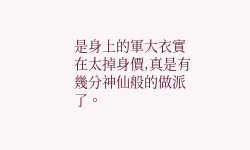是身上的軍大衣實在太掉身價,真是有幾分神仙般的做派了。